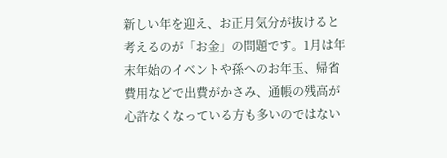新しい年を迎え、お正月気分が抜けると考えるのが「お金」の問題です。1月は年末年始のイベントや孫へのお年玉、帰省費用などで出費がかさみ、通帳の残高が心許なくなっている方も多いのではない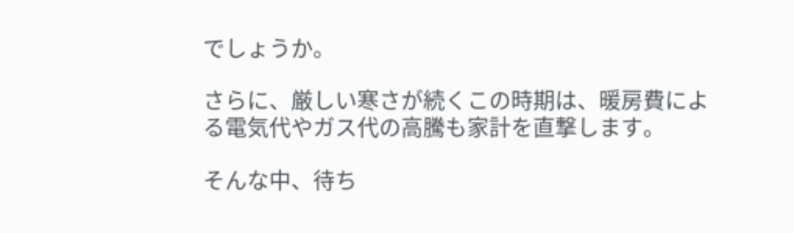でしょうか。

さらに、厳しい寒さが続くこの時期は、暖房費による電気代やガス代の高騰も家計を直撃します。

そんな中、待ち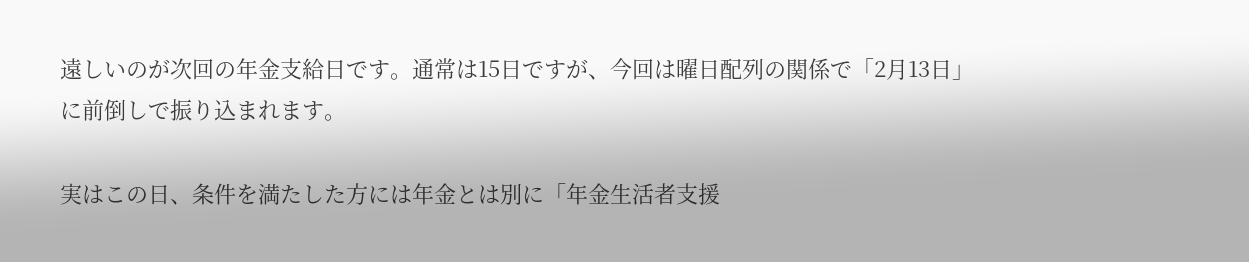遠しいのが次回の年金支給日です。通常は15日ですが、今回は曜日配列の関係で「2月13日」に前倒しで振り込まれます。

実はこの日、条件を満たした方には年金とは別に「年金生活者支援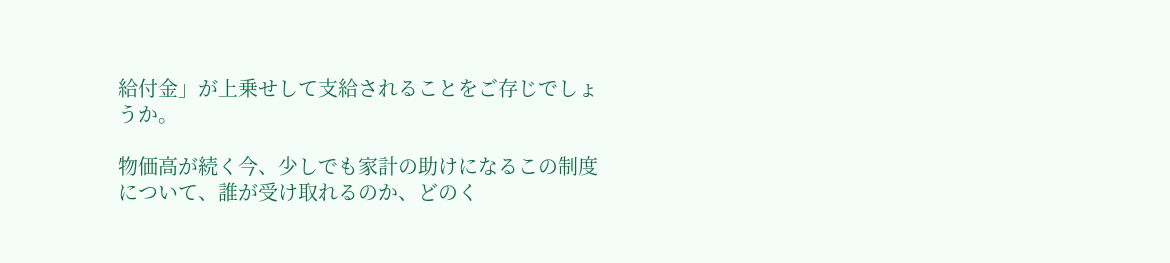給付金」が上乗せして支給されることをご存じでしょうか。

物価高が続く今、少しでも家計の助けになるこの制度について、誰が受け取れるのか、どのく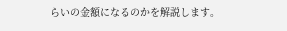らいの金額になるのかを解説します。